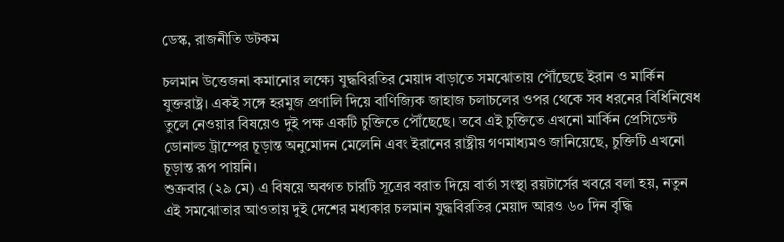ডেস্ক, রাজনীতি ডটকম

চলমান উত্তেজনা কমানোর লক্ষ্যে যুদ্ধবিরতির মেয়াদ বাড়াতে সমঝোতায় পৌঁছেছে ইরান ও মার্কিন যুক্তরাষ্ট্র। একই সঙ্গে হরমুজ প্রণালি দিয়ে বাণিজ্যিক জাহাজ চলাচলের ওপর থেকে সব ধরনের বিধিনিষেধ তুলে নেওয়ার বিষয়েও দুই পক্ষ একটি চুক্তিতে পৌঁছেছে। তবে এই চুক্তিতে এখনো মার্কিন প্রেসিডেন্ট ডোনাল্ড ট্রাম্পের চূড়ান্ত অনুমোদন মেলেনি এবং ইরানের রাষ্ট্রীয় গণমাধ্যমও জানিয়েছে, চুক্তিটি এখনো চূড়ান্ত রূপ পায়নি।
শুক্রবার (২৯ মে) এ বিষয়ে অবগত চারটি সূত্রের বরাত দিয়ে বার্তা সংস্থা রয়টার্সের খবরে বলা হয়, নতুন এই সমঝোতার আওতায় দুই দেশের মধ্যকার চলমান যুদ্ধবিরতির মেয়াদ আরও ৬০ দিন বৃদ্ধি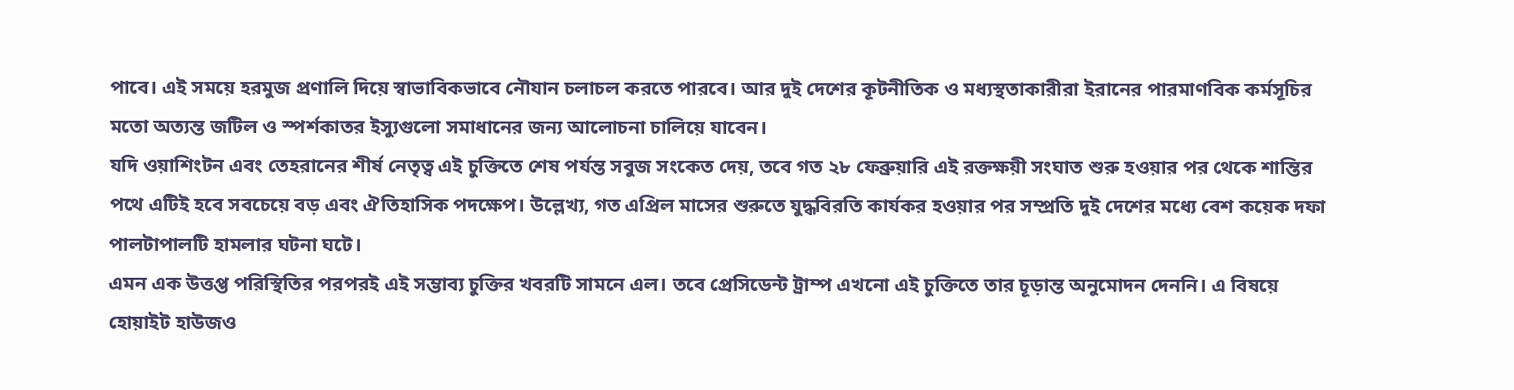পাবে। এই সময়ে হরমুজ প্রণালি দিয়ে স্বাভাবিকভাবে নৌযান চলাচল করতে পারবে। আর দুই দেশের কূটনীতিক ও মধ্যস্থতাকারীরা ইরানের পারমাণবিক কর্মসূচির মতো অত্যন্ত জটিল ও স্পর্শকাতর ইস্যুগুলো সমাধানের জন্য আলোচনা চালিয়ে যাবেন।
যদি ওয়াশিংটন এবং তেহরানের শীর্ষ নেতৃত্ব এই চুক্তিতে শেষ পর্যন্ত সবুজ সংকেত দেয়, তবে গত ২৮ ফেব্রুয়ারি এই রক্তক্ষয়ী সংঘাত শুরু হওয়ার পর থেকে শান্তির পথে এটিই হবে সবচেয়ে বড় এবং ঐতিহাসিক পদক্ষেপ। উল্লেখ্য, গত এপ্রিল মাসের শুরুতে যুদ্ধবিরতি কার্যকর হওয়ার পর সম্প্রতি দুই দেশের মধ্যে বেশ কয়েক দফা পালটাপালটি হামলার ঘটনা ঘটে।
এমন এক উত্তপ্ত পরিস্থিতির পরপরই এই সম্ভাব্য চুক্তির খবরটি সামনে এল। তবে প্রেসিডেন্ট ট্রাম্প এখনো এই চুক্তিতে তার চূড়ান্ত অনুমোদন দেননি। এ বিষয়ে হোয়াইট হাউজও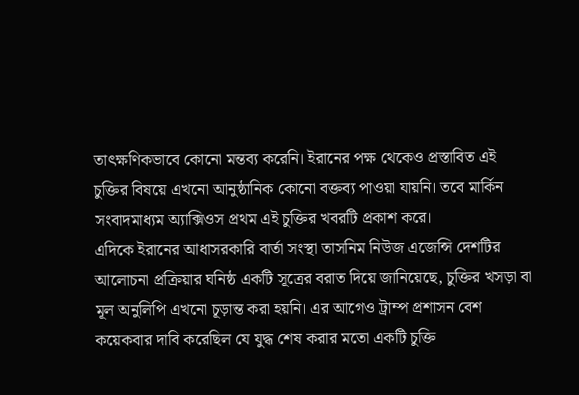তাৎক্ষণিকভাবে কোনো মন্তব্য করেনি। ইরানের পক্ষ থেকেও প্রস্তাবিত এই চুক্তির বিষয়ে এখনো আনুষ্ঠানিক কোনো বক্তব্য পাওয়া যায়নি। তবে মার্কিন সংবাদমাধ্যম অ্যাক্সিওস প্রথম এই চুক্তির খবরটি প্রকাশ করে।
এদিকে ইরানের আধাসরকারি বার্তা সংস্থা তাসনিম নিউজ এজেন্সি দেশটির আলোচনা প্রক্রিয়ার ঘনিষ্ঠ একটি সূত্রের বরাত দিয়ে জানিয়েছে, চুক্তির খসড়া বা মূল অনুলিপি এখনো চূড়ান্ত করা হয়নি। এর আগেও ট্রাম্প প্রশাসন বেশ কয়েকবার দাবি করেছিল যে যুদ্ধ শেষ করার মতো একটি চুক্তি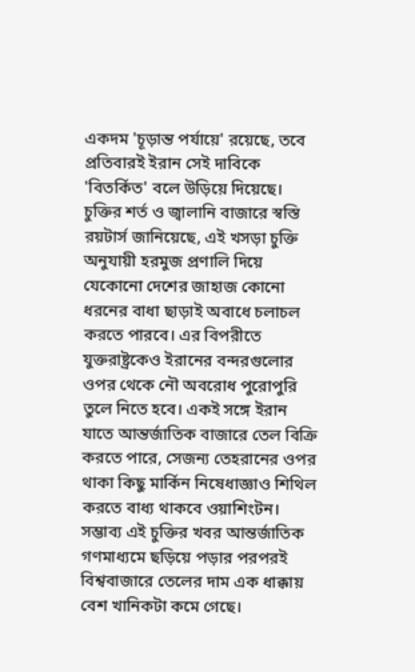একদম 'চূড়ান্ত পর্যায়ে' রয়েছে, তবে প্রতিবারই ইরান সেই দাবিকে 'বিতর্কিত' বলে উড়িয়ে দিয়েছে।
চুক্তির শর্ত ও জ্বালানি বাজারে স্বস্তি
রয়টার্স জানিয়েছে, এই খসড়া চুক্তি অনুযায়ী হরমুজ প্রণালি দিয়ে যেকোনো দেশের জাহাজ কোনো ধরনের বাধা ছাড়াই অবাধে চলাচল করতে পারবে। এর বিপরীতে যুক্তরাষ্ট্রকেও ইরানের বন্দরগুলোর ওপর থেকে নৌ অবরোধ পুরোপুরি তুলে নিতে হবে। একই সঙ্গে ইরান যাতে আন্তর্জাতিক বাজারে তেল বিক্রি করতে পারে, সেজন্য তেহরানের ওপর থাকা কিছু মার্কিন নিষেধাজ্ঞাও শিথিল করতে বাধ্য থাকবে ওয়াশিংটন।
সম্ভাব্য এই চুক্তির খবর আন্তর্জাতিক গণমাধ্যমে ছড়িয়ে পড়ার পরপরই বিশ্ববাজারে তেলের দাম এক ধাক্কায় বেশ খানিকটা কমে গেছে।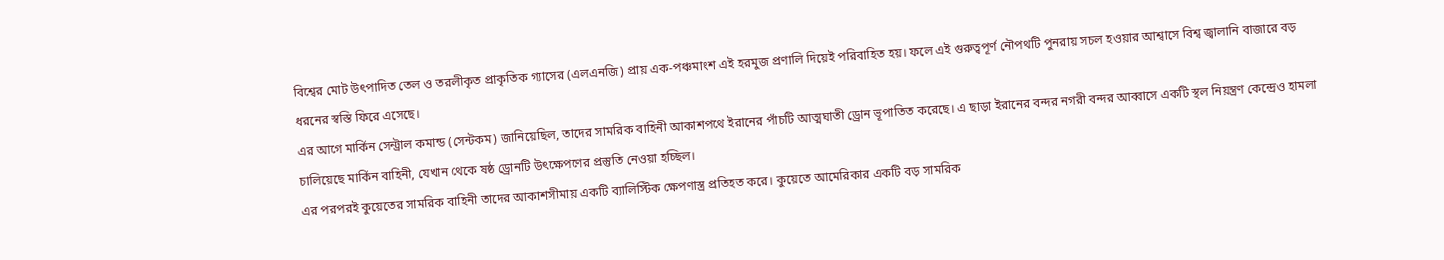বিশ্বের মোট উৎপাদিত তেল ও তরলীকৃত প্রাকৃতিক গ্যাসের (এলএনজি) প্রায় এক-পঞ্চমাংশ এই হরমুজ প্রণালি দিয়েই পরিবাহিত হয়। ফলে এই গুরুত্বপূর্ণ নৌপথটি পুনরায় সচল হওয়ার আশ্বাসে বিশ্ব জ্বালানি বাজারে বড় ধরনের স্বস্তি ফিরে এসেছে।
এর আগে মার্কিন সেন্ট্রাল কমান্ড (সেন্টকম) জানিয়েছিল, তাদের সামরিক বাহিনী আকাশপথে ইরানের পাঁচটি আত্মঘাতী ড্রোন ভূপাতিত করেছে। এ ছাড়া ইরানের বন্দর নগরী বন্দর আব্বাসে একটি স্থল নিয়ন্ত্রণ কেন্দ্রেও হামলা চালিয়েছে মার্কিন বাহিনী, যেখান থেকে ষষ্ঠ ড্রোনটি উৎক্ষেপণের প্রস্তুতি নেওয়া হচ্ছিল।
এর পরপরই কুয়েতের সামরিক বাহিনী তাদের আকাশসীমায় একটি ব্যালিস্টিক ক্ষেপণাস্ত্র প্রতিহত করে। কুয়েতে আমেরিকার একটি বড় সামরিক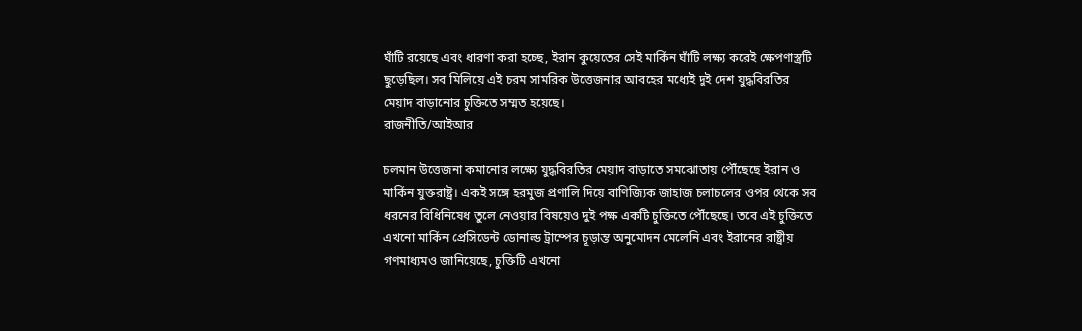ঘাঁটি রয়েছে এবং ধারণা করা হচ্ছে, ইরান কুয়েতের সেই মার্কিন ঘাঁটি লক্ষ্য করেই ক্ষেপণাস্ত্রটি ছুড়েছিল। সব মিলিয়ে এই চরম সামরিক উত্তেজনার আবহের মধ্যেই দুই দেশ যুদ্ধবিরতির মেয়াদ বাড়ানোর চুক্তিতে সম্মত হয়েছে।
রাজনীতি/আইআর

চলমান উত্তেজনা কমানোর লক্ষ্যে যুদ্ধবিরতির মেয়াদ বাড়াতে সমঝোতায় পৌঁছেছে ইরান ও মার্কিন যুক্তরাষ্ট্র। একই সঙ্গে হরমুজ প্রণালি দিয়ে বাণিজ্যিক জাহাজ চলাচলের ওপর থেকে সব ধরনের বিধিনিষেধ তুলে নেওয়ার বিষয়েও দুই পক্ষ একটি চুক্তিতে পৌঁছেছে। তবে এই চুক্তিতে এখনো মার্কিন প্রেসিডেন্ট ডোনাল্ড ট্রাম্পের চূড়ান্ত অনুমোদন মেলেনি এবং ইরানের রাষ্ট্রীয় গণমাধ্যমও জানিয়েছে, চুক্তিটি এখনো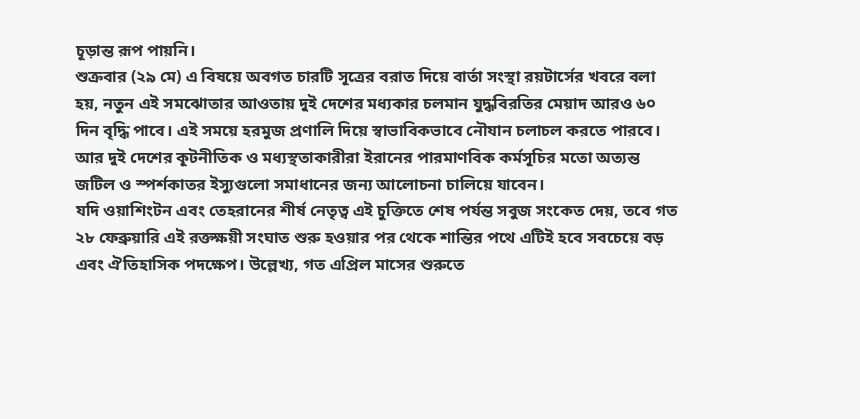চূড়ান্ত রূপ পায়নি।
শুক্রবার (২৯ মে) এ বিষয়ে অবগত চারটি সূত্রের বরাত দিয়ে বার্তা সংস্থা রয়টার্সের খবরে বলা হয়, নতুন এই সমঝোতার আওতায় দুই দেশের মধ্যকার চলমান যুদ্ধবিরতির মেয়াদ আরও ৬০ দিন বৃদ্ধি পাবে। এই সময়ে হরমুজ প্রণালি দিয়ে স্বাভাবিকভাবে নৌযান চলাচল করতে পারবে। আর দুই দেশের কূটনীতিক ও মধ্যস্থতাকারীরা ইরানের পারমাণবিক কর্মসূচির মতো অত্যন্ত জটিল ও স্পর্শকাতর ইস্যুগুলো সমাধানের জন্য আলোচনা চালিয়ে যাবেন।
যদি ওয়াশিংটন এবং তেহরানের শীর্ষ নেতৃত্ব এই চুক্তিতে শেষ পর্যন্ত সবুজ সংকেত দেয়, তবে গত ২৮ ফেব্রুয়ারি এই রক্তক্ষয়ী সংঘাত শুরু হওয়ার পর থেকে শান্তির পথে এটিই হবে সবচেয়ে বড় এবং ঐতিহাসিক পদক্ষেপ। উল্লেখ্য, গত এপ্রিল মাসের শুরুতে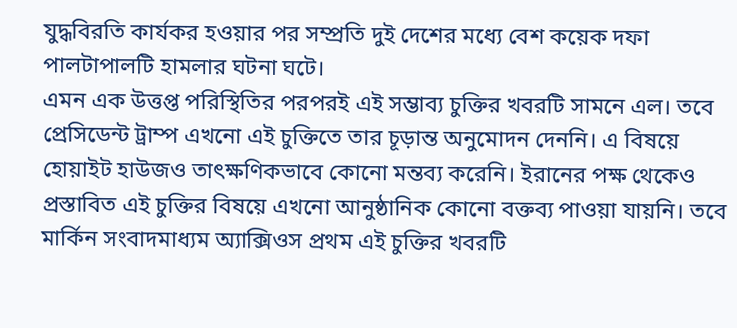যুদ্ধবিরতি কার্যকর হওয়ার পর সম্প্রতি দুই দেশের মধ্যে বেশ কয়েক দফা পালটাপালটি হামলার ঘটনা ঘটে।
এমন এক উত্তপ্ত পরিস্থিতির পরপরই এই সম্ভাব্য চুক্তির খবরটি সামনে এল। তবে প্রেসিডেন্ট ট্রাম্প এখনো এই চুক্তিতে তার চূড়ান্ত অনুমোদন দেননি। এ বিষয়ে হোয়াইট হাউজও তাৎক্ষণিকভাবে কোনো মন্তব্য করেনি। ইরানের পক্ষ থেকেও প্রস্তাবিত এই চুক্তির বিষয়ে এখনো আনুষ্ঠানিক কোনো বক্তব্য পাওয়া যায়নি। তবে মার্কিন সংবাদমাধ্যম অ্যাক্সিওস প্রথম এই চুক্তির খবরটি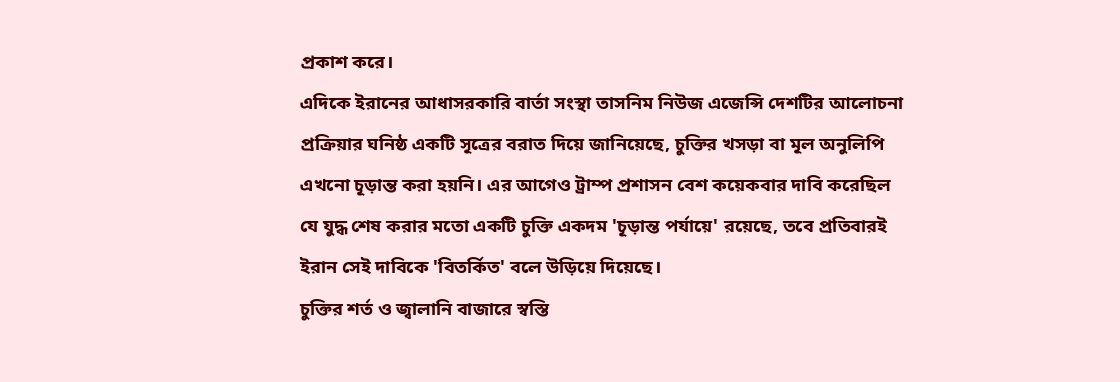প্রকাশ করে।
এদিকে ইরানের আধাসরকারি বার্তা সংস্থা তাসনিম নিউজ এজেন্সি দেশটির আলোচনা প্রক্রিয়ার ঘনিষ্ঠ একটি সূত্রের বরাত দিয়ে জানিয়েছে, চুক্তির খসড়া বা মূল অনুলিপি এখনো চূড়ান্ত করা হয়নি। এর আগেও ট্রাম্প প্রশাসন বেশ কয়েকবার দাবি করেছিল যে যুদ্ধ শেষ করার মতো একটি চুক্তি একদম 'চূড়ান্ত পর্যায়ে' রয়েছে, তবে প্রতিবারই ইরান সেই দাবিকে 'বিতর্কিত' বলে উড়িয়ে দিয়েছে।
চুক্তির শর্ত ও জ্বালানি বাজারে স্বস্তি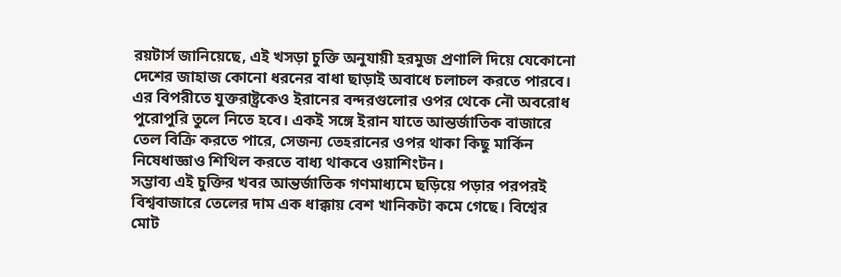রয়টার্স জানিয়েছে, এই খসড়া চুক্তি অনুযায়ী হরমুজ প্রণালি দিয়ে যেকোনো দেশের জাহাজ কোনো ধরনের বাধা ছাড়াই অবাধে চলাচল করতে পারবে। এর বিপরীতে যুক্তরাষ্ট্রকেও ইরানের বন্দরগুলোর ওপর থেকে নৌ অবরোধ পুরোপুরি তুলে নিতে হবে। একই সঙ্গে ইরান যাতে আন্তর্জাতিক বাজারে তেল বিক্রি করতে পারে, সেজন্য তেহরানের ওপর থাকা কিছু মার্কিন নিষেধাজ্ঞাও শিথিল করতে বাধ্য থাকবে ওয়াশিংটন।
সম্ভাব্য এই চুক্তির খবর আন্তর্জাতিক গণমাধ্যমে ছড়িয়ে পড়ার পরপরই বিশ্ববাজারে তেলের দাম এক ধাক্কায় বেশ খানিকটা কমে গেছে। বিশ্বের মোট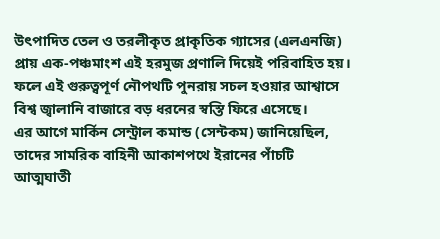উৎপাদিত তেল ও তরলীকৃত প্রাকৃতিক গ্যাসের (এলএনজি) প্রায় এক-পঞ্চমাংশ এই হরমুজ প্রণালি দিয়েই পরিবাহিত হয়। ফলে এই গুরুত্বপূর্ণ নৌপথটি পুনরায় সচল হওয়ার আশ্বাসে বিশ্ব জ্বালানি বাজারে বড় ধরনের স্বস্তি ফিরে এসেছে।
এর আগে মার্কিন সেন্ট্রাল কমান্ড (সেন্টকম) জানিয়েছিল, তাদের সামরিক বাহিনী আকাশপথে ইরানের পাঁচটি আত্মঘাতী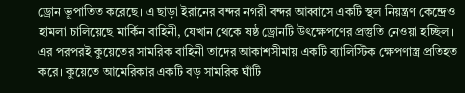ড্রোন ভূপাতিত করেছে। এ ছাড়া ইরানের বন্দর নগরী বন্দর আব্বাসে একটি স্থল নিয়ন্ত্রণ কেন্দ্রেও হামলা চালিয়েছে মার্কিন বাহিনী, যেখান থেকে ষষ্ঠ ড্রোনটি উৎক্ষেপণের প্রস্তুতি নেওয়া হচ্ছিল।
এর পরপরই কুয়েতের সামরিক বাহিনী তাদের আকাশসীমায় একটি ব্যালিস্টিক ক্ষেপণাস্ত্র প্রতিহত করে। কুয়েতে আমেরিকার একটি বড় সামরিক ঘাঁটি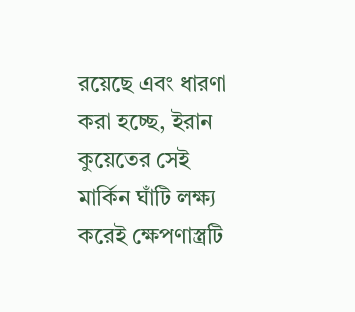রয়েছে এবং ধারণা করা হচ্ছে, ইরান কুয়েতের সেই মার্কিন ঘাঁটি লক্ষ্য করেই ক্ষেপণাস্ত্রটি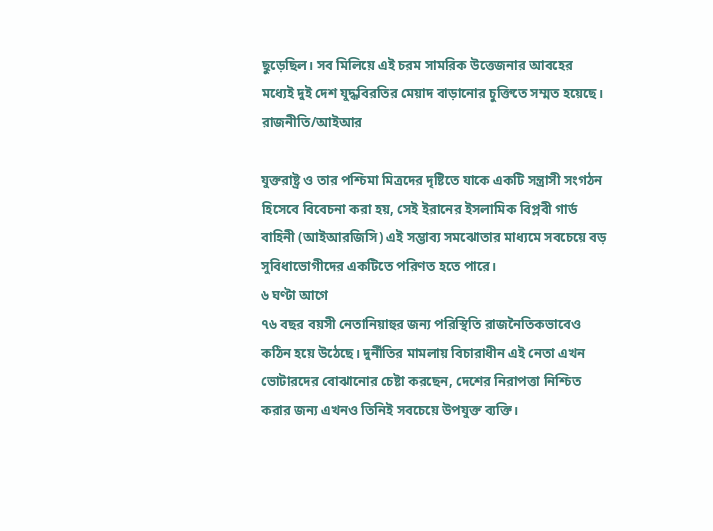ছুড়েছিল। সব মিলিয়ে এই চরম সামরিক উত্তেজনার আবহের মধ্যেই দুই দেশ যুদ্ধবিরতির মেয়াদ বাড়ানোর চুক্তিতে সম্মত হয়েছে।
রাজনীতি/আইআর

যুক্তরাষ্ট্র ও তার পশ্চিমা মিত্রদের দৃষ্টিতে যাকে একটি সন্ত্রাসী সংগঠন হিসেবে বিবেচনা করা হয়, সেই ইরানের ইসলামিক বিপ্লবী গার্ড বাহিনী (আইআরজিসি) এই সম্ভাব্য সমঝোতার মাধ্যমে সবচেয়ে বড় সুবিধাভোগীদের একটিতে পরিণত হতে পারে।
৬ ঘণ্টা আগে
৭৬ বছর বয়সী নেতানিয়াহুর জন্য পরিস্থিতি রাজনৈতিকভাবেও কঠিন হয়ে উঠেছে। দুর্নীতির মামলায় বিচারাধীন এই নেতা এখন ভোটারদের বোঝানোর চেষ্টা করছেন, দেশের নিরাপত্তা নিশ্চিত করার জন্য এখনও তিনিই সবচেয়ে উপযুক্ত ব্যক্তি।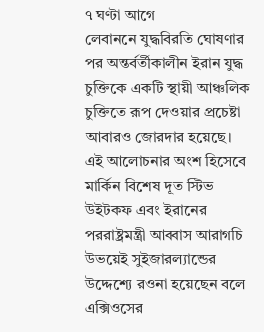৭ ঘণ্টা আগে
লেবাননে যুদ্ধবিরতি ঘোষণার পর অন্তর্বর্তীকালীন ইরান যুদ্ধ চুক্তিকে একটি স্থায়ী আঞ্চলিক চুক্তিতে রূপ দেওয়ার প্রচেষ্টা আবারও জোরদার হয়েছে। এই আলোচনার অংশ হিসেবে মার্কিন বিশেষ দূত স্টিভ উইটকফ এবং ইরানের পররাষ্ট্রমন্ত্রী আব্বাস আরাগচি উভয়েই সুইজারল্যান্ডের উদ্দেশ্যে রওনা হয়েছেন বলে এক্সিওসের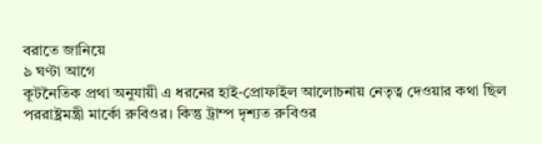বরাতে জানিয়ে
৯ ঘণ্টা আগে
কূটনৈতিক প্রথা অনুযায়ী এ ধরনের হাই-প্রোফাইল আলোচনায় নেতৃত্ব দেওয়ার কথা ছিল পররাষ্ট্রমন্ত্রী মার্কো রুবিওর। কিন্তু ট্রাম্প দৃশ্যত রুবিওর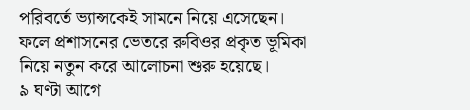পরিবর্তে ভ্যান্সকেই সামনে নিয়ে এসেছেন। ফলে প্রশাসনের ভেতরে রুবিওর প্রকৃত ভূমিকা নিয়ে নতুন করে আলোচনা শুরু হয়েছে।
৯ ঘণ্টা আগে